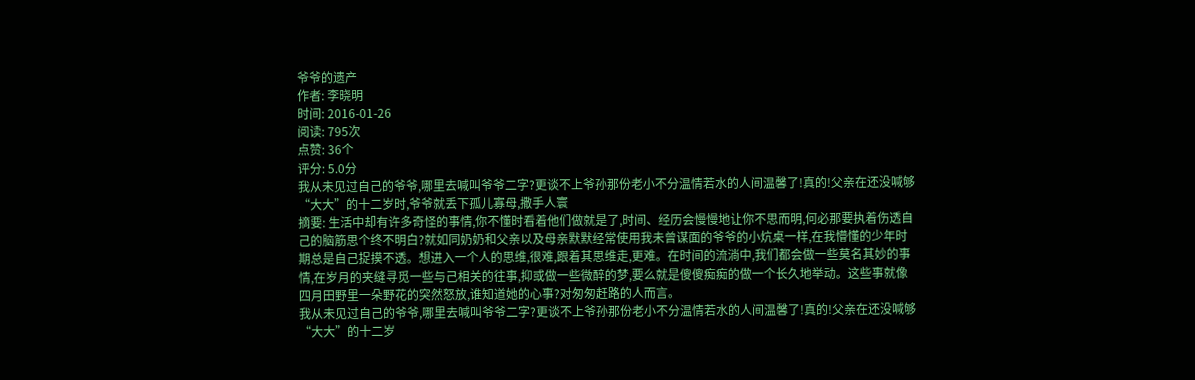爷爷的遗产
作者: 李晓明
时间: 2016-01-26
阅读: 795次
点赞: 36个
评分: 5.0分
我从未见过自己的爷爷,哪里去喊叫爷爷二字?更谈不上爷孙那份老小不分温情若水的人间温馨了!真的!父亲在还没喊够“大大”的十二岁时,爷爷就丢下孤儿寡母,撒手人寰
摘要: 生活中却有许多奇怪的事情,你不懂时看着他们做就是了,时间、经历会慢慢地让你不思而明,何必那要执着伤透自己的脑筋思个终不明白?就如同奶奶和父亲以及母亲默默经常使用我未曾谋面的爷爷的小炕桌一样,在我懵懂的少年时期总是自己捉摸不透。想进入一个人的思维,很难,跟着其思维走,更难。在时间的流淌中,我们都会做一些莫名其妙的事情,在岁月的夹缝寻觅一些与己相关的往事,抑或做一些微醉的梦,要么就是傻傻痴痴的做一个长久地举动。这些事就像四月田野里一朵野花的突然怒放,谁知道她的心事?对匆匆赶路的人而言。
我从未见过自己的爷爷,哪里去喊叫爷爷二字?更谈不上爷孙那份老小不分温情若水的人间温馨了!真的!父亲在还没喊够“大大”的十二岁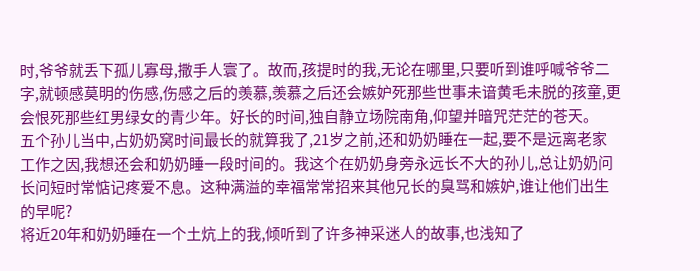时,爷爷就丢下孤儿寡母,撒手人寰了。故而,孩提时的我,无论在哪里,只要听到谁呼喊爷爷二字,就顿感莫明的伤感,伤感之后的羡慕,羡慕之后还会嫉妒死那些世事未谙黄毛未脱的孩童,更会恨死那些红男绿女的青少年。好长的时间,独自静立场院南角,仰望并暗咒茫茫的苍天。
五个孙儿当中,占奶奶窝时间最长的就算我了,21岁之前,还和奶奶睡在一起,要不是远离老家工作之因,我想还会和奶奶睡一段时间的。我这个在奶奶身旁永远长不大的孙儿,总让奶奶问长问短时常惦记疼爱不息。这种满溢的幸福常常招来其他兄长的臭骂和嫉妒,谁让他们出生的早呢?
将近20年和奶奶睡在一个土炕上的我,倾听到了许多神采迷人的故事,也浅知了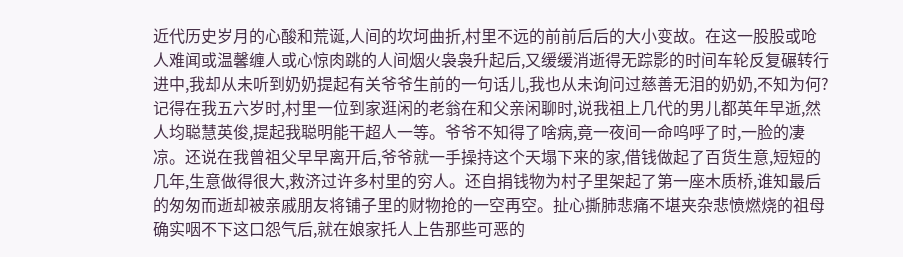近代历史岁月的心酸和荒诞,人间的坎坷曲折,村里不远的前前后后的大小变故。在这一股股或呛人难闻或温馨缠人或心惊肉跳的人间烟火袅袅升起后,又缓缓消逝得无踪影的时间车轮反复碾转行进中,我却从未听到奶奶提起有关爷爷生前的一句话儿,我也从未询问过慈善无泪的奶奶,不知为何?
记得在我五六岁时,村里一位到家逛闲的老翁在和父亲闲聊时,说我祖上几代的男儿都英年早逝,然人均聪慧英俊,提起我聪明能干超人一等。爷爷不知得了啥病,竟一夜间一命呜呼了时,一脸的凄凉。还说在我曾祖父早早离开后,爷爷就一手操持这个天塌下来的家,借钱做起了百货生意,短短的几年,生意做得很大,救济过许多村里的穷人。还自捐钱物为村子里架起了第一座木质桥,谁知最后的匆匆而逝却被亲戚朋友将铺子里的财物抢的一空再空。扯心撕肺悲痛不堪夹杂悲愤燃烧的祖母确实咽不下这口怨气后,就在娘家托人上告那些可恶的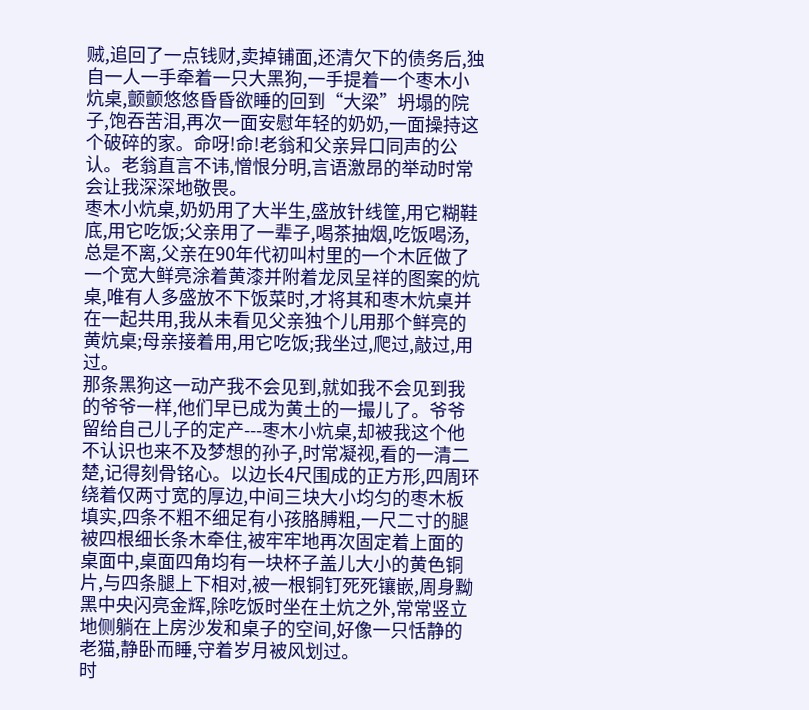贼,追回了一点钱财,卖掉铺面,还清欠下的债务后,独自一人一手牵着一只大黑狗,一手提着一个枣木小炕桌,颤颤悠悠昏昏欲睡的回到“大梁”坍塌的院子,饱吞苦泪,再次一面安慰年轻的奶奶,一面操持这个破碎的家。命呀!命!老翁和父亲异口同声的公认。老翁直言不讳,憎恨分明,言语激昂的举动时常会让我深深地敬畏。
枣木小炕桌,奶奶用了大半生,盛放针线筐,用它糊鞋底,用它吃饭;父亲用了一辈子,喝茶抽烟,吃饭喝汤,总是不离,父亲在90年代初叫村里的一个木匠做了一个宽大鲜亮涂着黄漆并附着龙凤呈祥的图案的炕桌,唯有人多盛放不下饭菜时,才将其和枣木炕桌并在一起共用,我从未看见父亲独个儿用那个鲜亮的黄炕桌;母亲接着用,用它吃饭;我坐过,爬过,敲过,用过。
那条黑狗这一动产我不会见到,就如我不会见到我的爷爷一样,他们早已成为黄土的一撮儿了。爷爷留给自己儿子的定产---枣木小炕桌,却被我这个他不认识也来不及梦想的孙子,时常凝视,看的一清二楚,记得刻骨铭心。以边长4尺围成的正方形,四周环绕着仅两寸宽的厚边,中间三块大小均匀的枣木板填实,四条不粗不细足有小孩胳膊粗,一尺二寸的腿被四根细长条木牵住,被牢牢地再次固定着上面的桌面中,桌面四角均有一块杯子盖儿大小的黄色铜片,与四条腿上下相对,被一根铜钉死死镶嵌,周身黝黑中央闪亮金辉,除吃饭时坐在土炕之外,常常竖立地侧躺在上房沙发和桌子的空间,好像一只恬静的老猫,静卧而睡,守着岁月被风划过。
时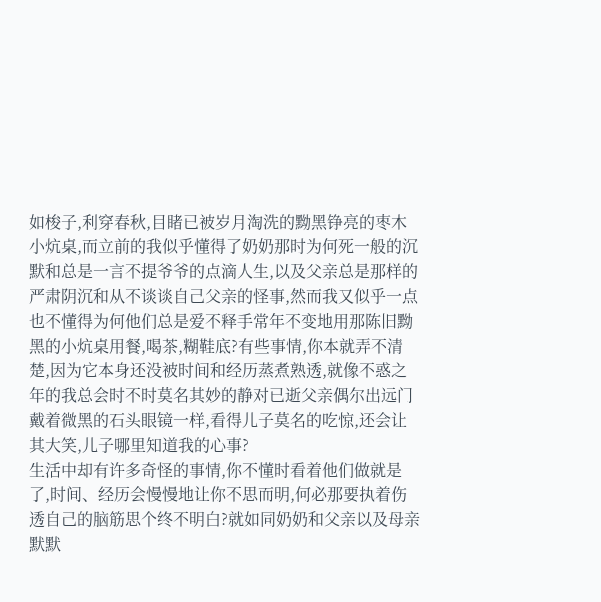如梭子,利穿春秋,目睹已被岁月淘洗的黝黑铮亮的枣木小炕桌,而立前的我似乎懂得了奶奶那时为何死一般的沉默和总是一言不提爷爷的点滴人生,以及父亲总是那样的严肃阴沉和从不谈谈自己父亲的怪事,然而我又似乎一点也不懂得为何他们总是爱不释手常年不变地用那陈旧黝黑的小炕桌用餐,喝茶,糊鞋底?有些事情,你本就弄不清楚,因为它本身还没被时间和经历蒸煮熟透,就像不惑之年的我总会时不时莫名其妙的静对已逝父亲偶尔出远门戴着微黑的石头眼镜一样,看得儿子莫名的吃惊,还会让其大笑,儿子哪里知道我的心事?
生活中却有许多奇怪的事情,你不懂时看着他们做就是了,时间、经历会慢慢地让你不思而明,何必那要执着伤透自己的脑筋思个终不明白?就如同奶奶和父亲以及母亲默默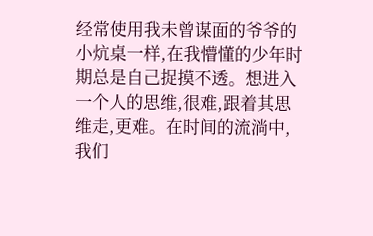经常使用我未曾谋面的爷爷的小炕桌一样,在我懵懂的少年时期总是自己捉摸不透。想进入一个人的思维,很难,跟着其思维走,更难。在时间的流淌中,我们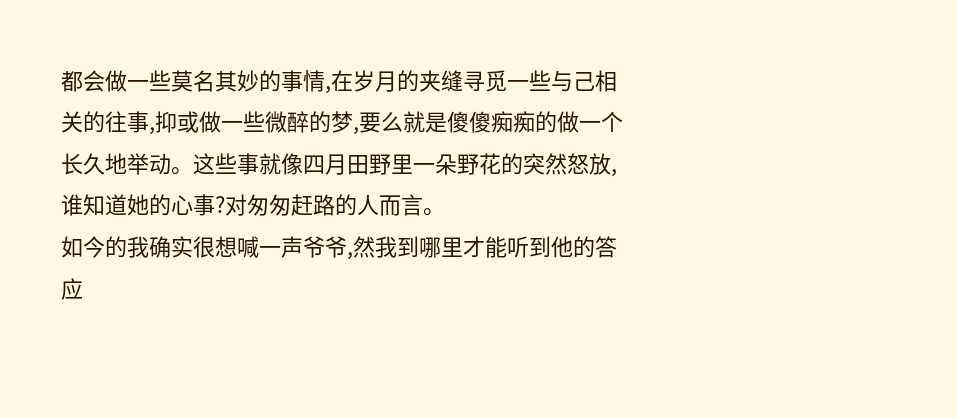都会做一些莫名其妙的事情,在岁月的夹缝寻觅一些与己相关的往事,抑或做一些微醉的梦,要么就是傻傻痴痴的做一个长久地举动。这些事就像四月田野里一朵野花的突然怒放,谁知道她的心事?对匆匆赶路的人而言。
如今的我确实很想喊一声爷爷,然我到哪里才能听到他的答应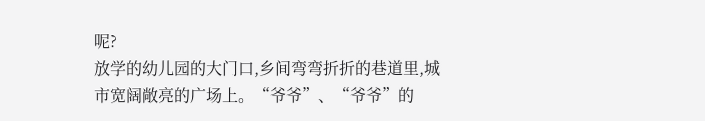呢?
放学的幼儿园的大门口,乡间弯弯折折的巷道里,城市宽阔敞亮的广场上。“爷爷”、“爷爷”的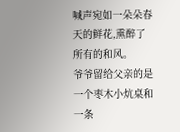喊声宛如一朵朵春天的鲜花,熏醉了所有的和风。
爷爷留给父亲的是一个枣木小炕桌和一条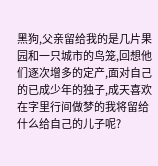黑狗,父亲留给我的是几片果园和一只城市的鸟笼,回想他们逐次增多的定产,面对自己的已成少年的独子,成天喜欢在字里行间做梦的我将留给什么给自己的儿子呢?